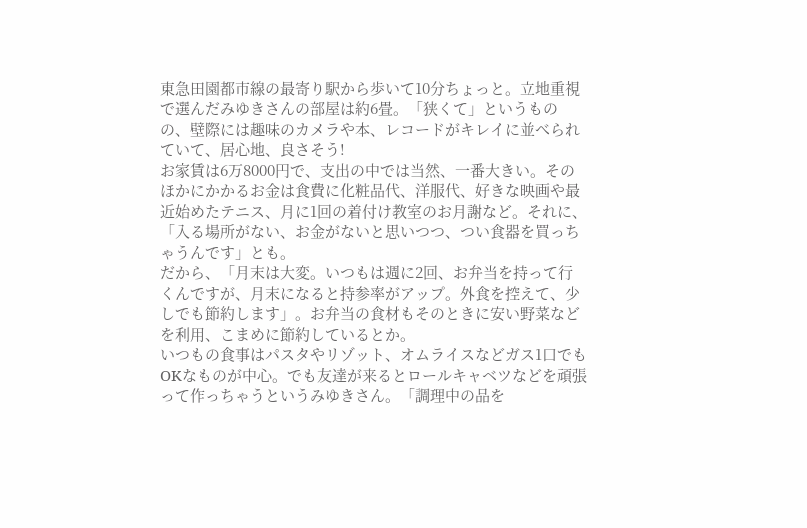東急田園都市線の最寄り駅から歩いて10分ちょっと。立地重視で選んだみゆきさんの部屋は約6畳。「狭くて」というものの、壁際には趣味のカメラや本、レコードがキレイに並べられていて、居心地、良さそう!
お家賃は6万8000円で、支出の中では当然、一番大きい。そのほかにかかるお金は食費に化粧品代、洋服代、好きな映画や最近始めたテニス、月に1回の着付け教室のお月謝など。それに、「入る場所がない、お金がないと思いつつ、つい食器を買っちゃうんです」とも。
だから、「月末は大変。いつもは週に2回、お弁当を持って行くんですが、月末になると持参率がアップ。外食を控えて、少しでも節約します」。お弁当の食材もそのときに安い野菜などを利用、こまめに節約しているとか。
いつもの食事はパスタやリゾット、オムライスなどガス1口でもOKなものが中心。でも友達が来るとロールキャベツなどを頑張って作っちゃうというみゆきさん。「調理中の品を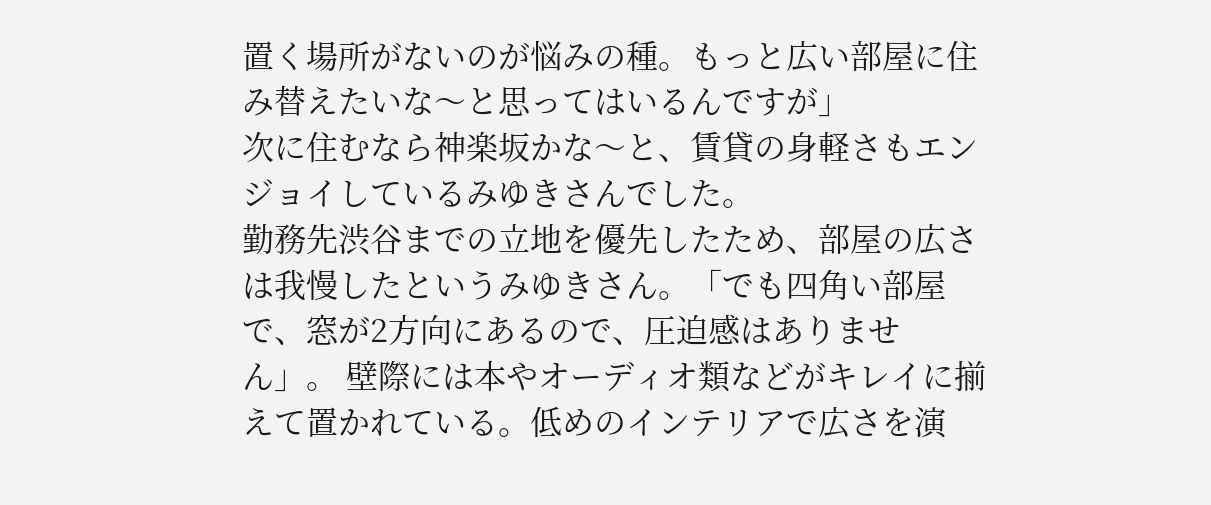置く場所がないのが悩みの種。もっと広い部屋に住み替えたいな〜と思ってはいるんですが」
次に住むなら神楽坂かな〜と、賃貸の身軽さもエンジョイしているみゆきさんでした。
勤務先渋谷までの立地を優先したため、部屋の広さは我慢したというみゆきさん。「でも四角い部屋で、窓が2方向にあるので、圧迫感はありません」。 壁際には本やオーディオ類などがキレイに揃えて置かれている。低めのインテリアで広さを演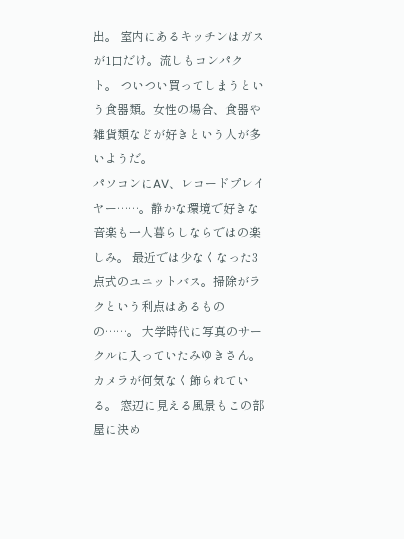出。 室内にあるキッチンはガスが1口だけ。流しもコンパクト。 ついつい買ってしまうという食器類。女性の場合、食器や雑貨類などが好きという人が多いようだ。
パソコンにAV、レコードプレイヤー……。静かな環境で好きな音楽も一人暮らしならではの楽しみ。 最近では少なくなった3点式のユニットバス。掃除がラクという利点はあるものの……。 大学時代に写真のサークルに入っていたみゆきさん。カメラが何気なく飾られている。 窓辺に見える風景もこの部屋に決め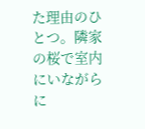た理由のひとつ。隣家の桜で室内にいながらに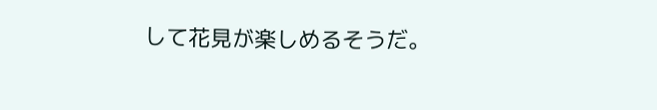して花見が楽しめるそうだ。